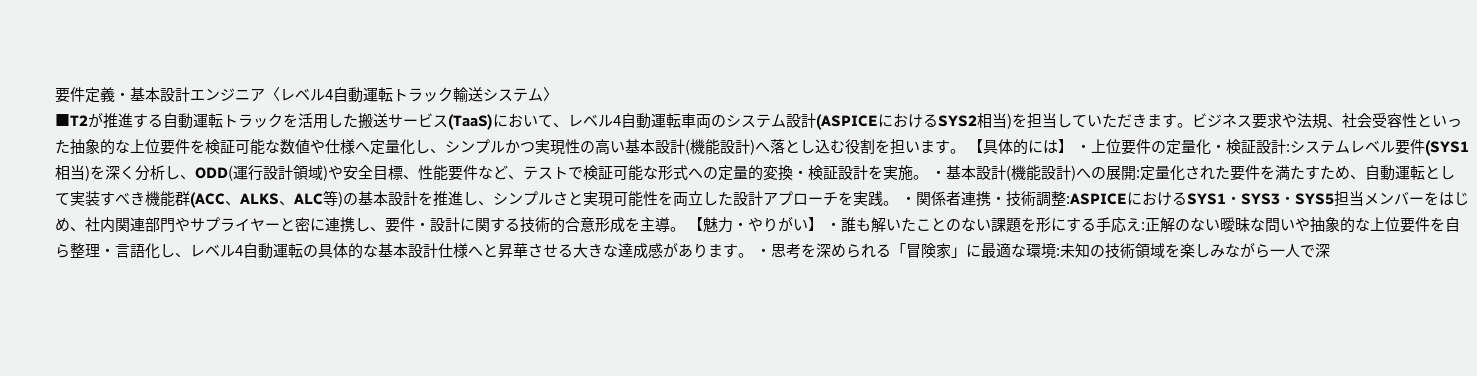要件定義・基本設計エンジニア〈レベル4自動運転トラック輸送システム〉
■T2が推進する自動運転トラックを活用した搬送サービス(TaaS)において、レベル4自動運転車両のシステム設計(ASPICEにおけるSYS2相当)を担当していただきます。ビジネス要求や法規、社会受容性といった抽象的な上位要件を検証可能な数値や仕様へ定量化し、シンプルかつ実現性の高い基本設計(機能設計)へ落とし込む役割を担います。 【具体的には】 ・上位要件の定量化・検証設計:システムレベル要件(SYS1相当)を深く分析し、ODD(運行設計領域)や安全目標、性能要件など、テストで検証可能な形式への定量的変換・検証設計を実施。 ・基本設計(機能設計)への展開:定量化された要件を満たすため、自動運転として実装すべき機能群(ACC、ALKS、ALC等)の基本設計を推進し、シンプルさと実現可能性を両立した設計アプローチを実践。 ・関係者連携・技術調整:ASPICEにおけるSYS1・SYS3・SYS5担当メンバーをはじめ、社内関連部門やサプライヤーと密に連携し、要件・設計に関する技術的合意形成を主導。 【魅力・やりがい】 ・誰も解いたことのない課題を形にする手応え:正解のない曖昧な問いや抽象的な上位要件を自ら整理・言語化し、レベル4自動運転の具体的な基本設計仕様へと昇華させる大きな達成感があります。 ・思考を深められる「冒険家」に最適な環境:未知の技術領域を楽しみながら一人で深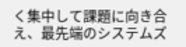く集中して課題に向き合え、最先端のシステムズ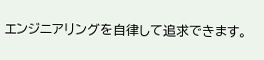エンジニアリングを自律して追求できます。